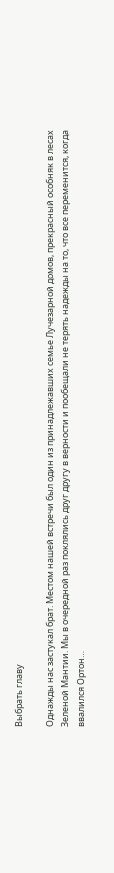Выбрать главу

Однажды нас застукал брат. Местом нашей встречи был один из принадлежавших семье Лучезарной домов, прекрасный особняк в лесах Зеленой Мантии. Мы в очередной раз поклялись друг другу в верности и пообещали не терять надежды на то, что все переменится, когда ввалился Ортон…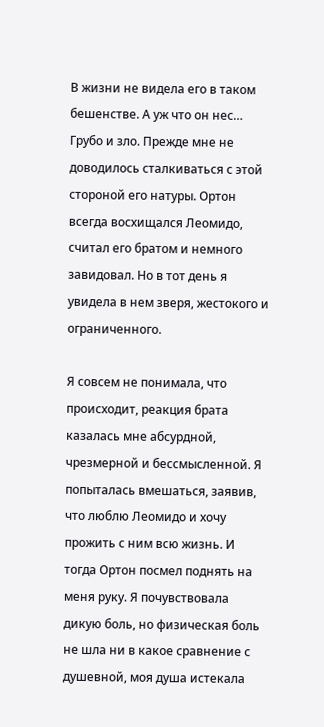В жизни не видела его в таком бешенстве. А уж что он нес… Грубо и зло. Прежде мне не доводилось сталкиваться с этой стороной его натуры. Ортон всегда восхищался Леомидо, считал его братом и немного завидовал. Но в тот день я увидела в нем зверя, жестокого и ограниченного.

Я совсем не понимала, что происходит, реакция брата казалась мне абсурдной, чрезмерной и бессмысленной. Я попыталась вмешаться, заявив, что люблю Леомидо и хочу прожить с ним всю жизнь. И тогда Ортон посмел поднять на меня руку. Я почувствовала дикую боль, но физическая боль не шла ни в какое сравнение с душевной, моя душа истекала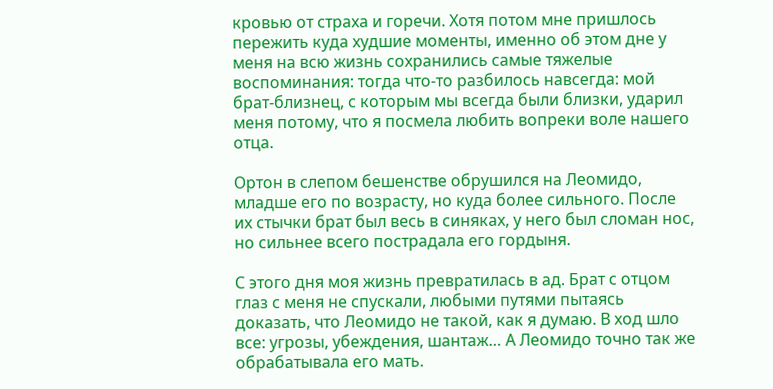кровью от страха и горечи. Хотя потом мне пришлось пережить куда худшие моменты, именно об этом дне у меня на всю жизнь сохранились самые тяжелые воспоминания: тогда что-то разбилось навсегда: мой брат-близнец, с которым мы всегда были близки, ударил меня потому, что я посмела любить вопреки воле нашего отца.

Ортон в слепом бешенстве обрушился на Леомидо, младше его по возрасту, но куда более сильного. После их стычки брат был весь в синяках, у него был сломан нос, но сильнее всего пострадала его гордыня.

С этого дня моя жизнь превратилась в ад. Брат с отцом глаз с меня не спускали, любыми путями пытаясь доказать, что Леомидо не такой, как я думаю. В ход шло все: угрозы, убеждения, шантаж… А Леомидо точно так же обрабатывала его мать.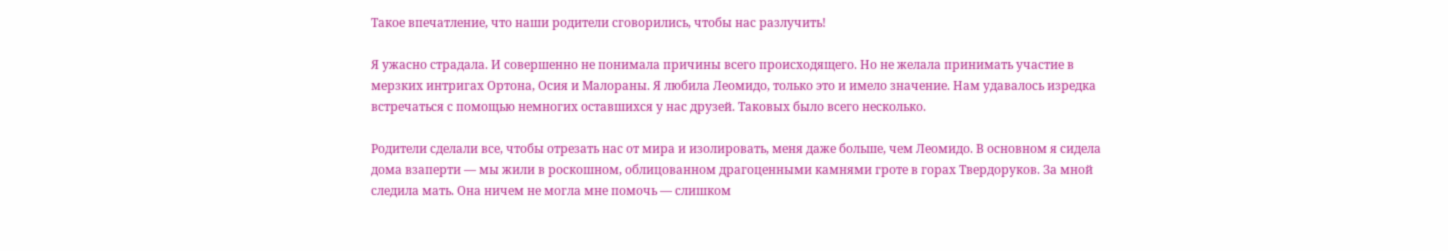Такое впечатление, что наши родители сговорились, чтобы нас разлучить!

Я ужасно страдала. И совершенно не понимала причины всего происходящего. Но не желала принимать участие в мерзких интригах Ортона, Осия и Малораны. Я любила Леомидо, только это и имело значение. Нам удавалось изредка встречаться с помощью немногих оставшихся у нас друзей. Таковых было всего несколько.

Родители сделали все, чтобы отрезать нас от мира и изолировать, меня даже больше, чем Леомидо. В основном я сидела дома взаперти — мы жили в роскошном, облицованном драгоценными камнями гроте в горах Твердоруков. За мной следила мать. Она ничем не могла мне помочь — слишком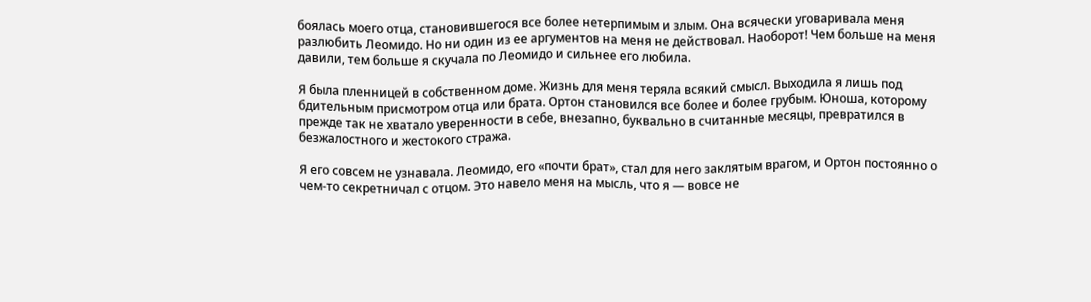боялась моего отца, становившегося все более нетерпимым и злым. Она всячески уговаривала меня разлюбить Леомидо. Но ни один из ее аргументов на меня не действовал. Наоборот! Чем больше на меня давили, тем больше я скучала по Леомидо и сильнее его любила.

Я была пленницей в собственном доме. Жизнь для меня теряла всякий смысл. Выходила я лишь под бдительным присмотром отца или брата. Ортон становился все более и более грубым. Юноша, которому прежде так не хватало уверенности в себе, внезапно, буквально в считанные месяцы, превратился в безжалостного и жестокого стража.

Я его совсем не узнавала. Леомидо, его «почти брат», стал для него заклятым врагом, и Ортон постоянно о чем-то секретничал с отцом. Это навело меня на мысль, что я — вовсе не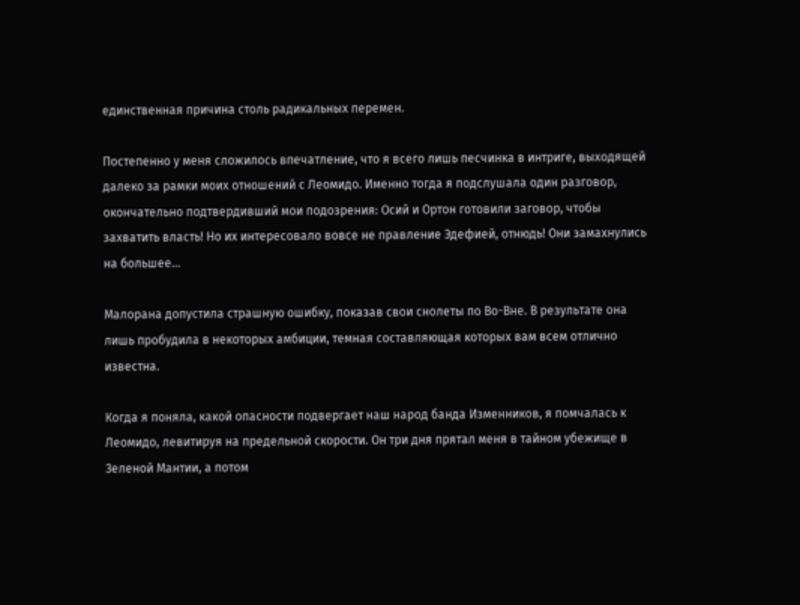единственная причина столь радикальных перемен.

Постепенно у меня сложилось впечатление, что я всего лишь песчинка в интриге, выходящей далеко за рамки моих отношений с Леомидо. Именно тогда я подслушала один разговор, окончательно подтвердивший мои подозрения: Осий и Ортон готовили заговор, чтобы захватить власть! Но их интересовало вовсе не правление Эдефией, отнюдь! Они замахнулись на большее…

Малорана допустила страшную ошибку, показав свои снолеты по Во-Вне. В результате она лишь пробудила в некоторых амбиции, темная составляющая которых вам всем отлично известна.

Когда я поняла, какой опасности подвергает наш народ банда Изменников, я помчалась к Леомидо, левитируя на предельной скорости. Он три дня прятал меня в тайном убежище в Зеленой Мантии, а потом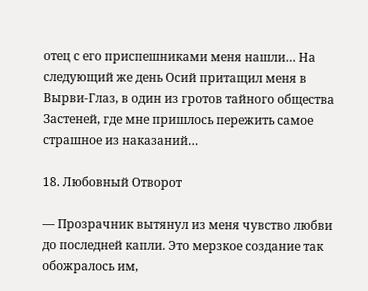отец с его приспешниками меня нашли… На следующий же день Осий притащил меня в Вырви-Глаз, в один из гротов тайного общества Застеней, где мне пришлось пережить самое страшное из наказаний…

18. Любовный Отворот

— Прозрачник вытянул из меня чувство любви до последней капли. Это мерзкое создание так обожралось им,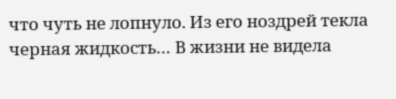что чуть не лопнуло. Из его ноздрей текла черная жидкость… В жизни не видела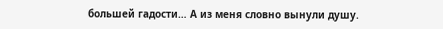большей гадости… А из меня словно вынули душу.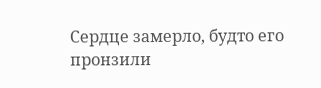Сердце замерло, будто его пронзили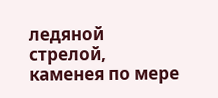ледяной стрелой, каменея по мере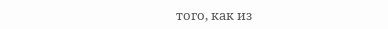того, как из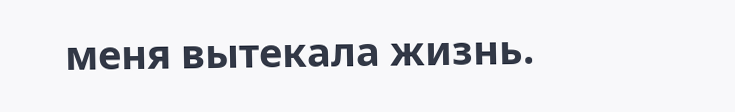меня вытекала жизнь.